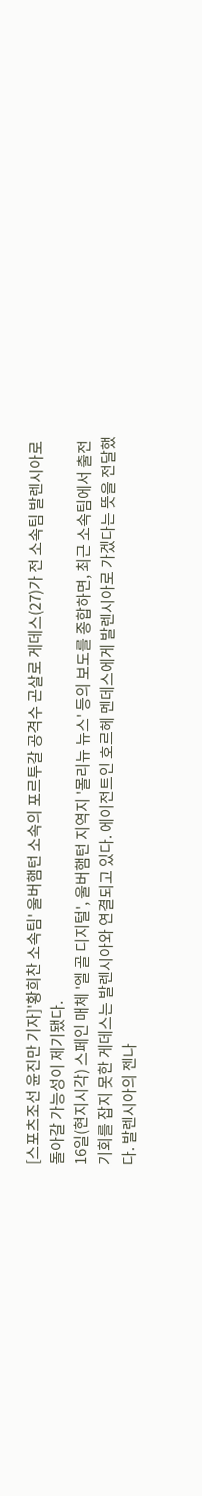[스포츠조선 윤진만 기자]'황희찬 소속팀' 울버햄턴 소속의 포르투갈 공격수 곤살로 게데스(27)가 전 소속팀 발렌시아로 돌아갈 가능성이 제기됐다.
16일(현지시각) 스페인 매체 '엘 골 디지털', 울버햄턴 지역지 '몰리뉴 뉴스' 등의 보도를 종합하면, 최근 소속팀에서 출전 기회를 잡지 못한 게데스는 발렌시아와 연결되고 있다. 에이전트인 호르헤 멘데스에게 발렌시아로 가겠다는 뜻을 전달했다. 발렌시아의 젠나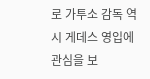로 가투소 감독 역시 게데스 영입에 관심을 보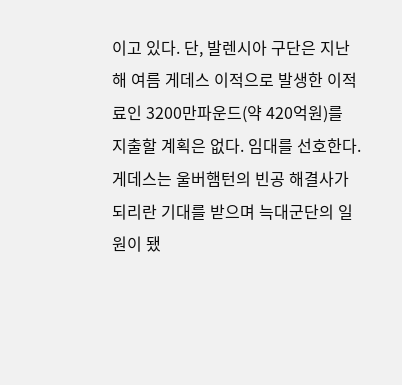이고 있다. 단, 발렌시아 구단은 지난해 여름 게데스 이적으로 발생한 이적료인 3200만파운드(약 420억원)를 지출할 계획은 없다. 임대를 선호한다.
게데스는 울버햄턴의 빈공 해결사가 되리란 기대를 받으며 늑대군단의 일원이 됐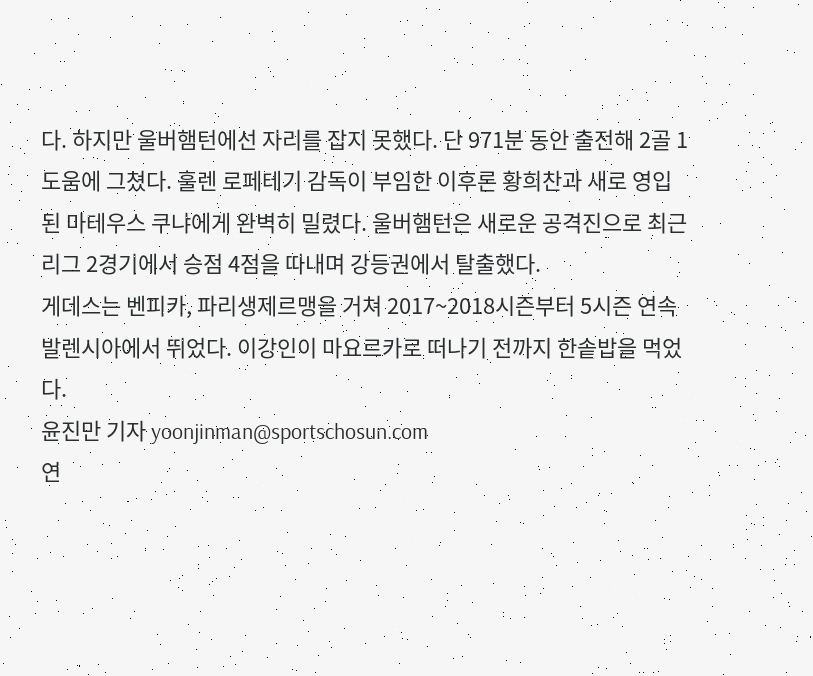다. 하지만 울버햄턴에선 자리를 잡지 못했다. 단 971분 동안 출전해 2골 1도움에 그쳤다. 훌렌 로페테기 감독이 부임한 이후론 황희찬과 새로 영입된 마테우스 쿠냐에게 완벽히 밀렸다. 울버햄턴은 새로운 공격진으로 최근 리그 2경기에서 승점 4점을 따내며 강등권에서 탈출했다.
게데스는 벤피카, 파리생제르맹을 거쳐 2017~2018시즌부터 5시즌 연속 발렌시아에서 뛰었다. 이강인이 마요르카로 떠나기 전까지 한솥밥을 먹었다.
윤진만 기자 yoonjinman@sportschosun.com
연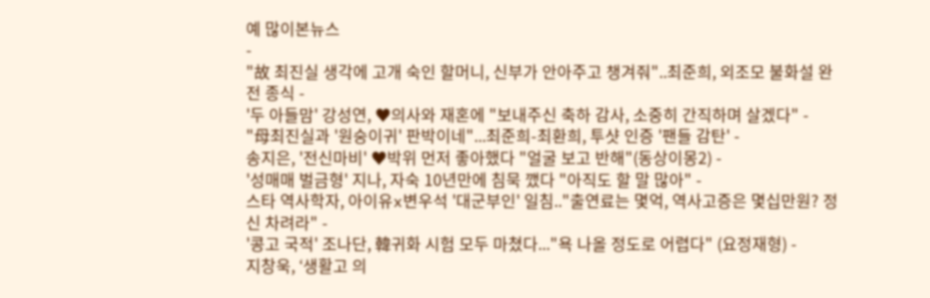예 많이본뉴스
-
"故 최진실 생각에 고개 숙인 할머니, 신부가 안아주고 챙겨줘"..최준희, 외조모 불화설 완전 종식 -
'두 아들맘' 강성연, ♥의사와 재혼에 "보내주신 축하 감사, 소중히 간직하며 살겠다" -
"母최진실과 '원숭이귀' 판박이네"...최준희-최환희, 투샷 인증 '팬들 감탄' -
송지은, '전신마비' ♥박위 먼저 좋아했다 "얼굴 보고 반해"(동상이몽2) -
'성매매 벌금형' 지나, 자숙 10년만에 침묵 깼다 "아직도 할 말 많아" -
스타 역사학자, 아이유x변우석 '대군부인' 일침.."출연료는 몇억, 역사고증은 몇십만원? 정신 차려라" -
'콩고 국적' 조나단, 韓귀화 시험 모두 마쳤다..."욕 나올 정도로 어렵다" (요정재형) -
지창욱, ‘생활고 의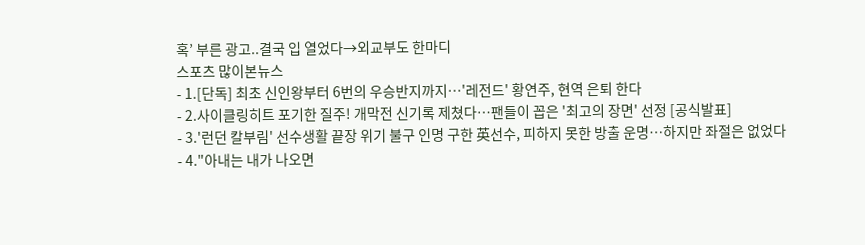혹’ 부른 광고..결국 입 열었다→외교부도 한마디
스포츠 많이본뉴스
- 1.[단독] 최초 신인왕부터 6번의 우승반지까지…'레전드' 황연주, 현역 은퇴 한다
- 2.사이클링히트 포기한 질주! 개막전 신기록 제쳤다…팬들이 꼽은 '최고의 장면' 선정 [공식발표]
- 3.'런던 칼부림' 선수생활 끝장 위기 불구 인명 구한 英선수, 피하지 못한 방출 운명…하지만 좌절은 없었다
- 4."아내는 내가 나오면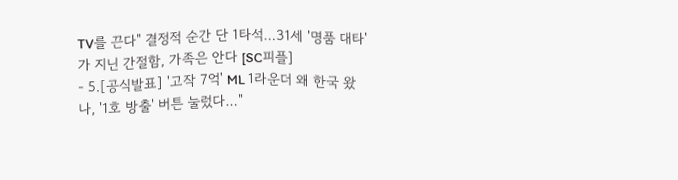TV를 끈다" 결정적 순간 단 1타석…31세 '명품 대타'가 지닌 간절함, 가족은 안다 [SC피플]
- 5.[공식발표] '고작 7억' ML 1라운더 왜 한국 왔나, '1호 방출' 버튼 눌렀다…"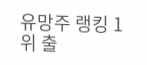유망주 랭킹 1위 출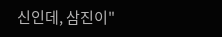신인데, 삼진이"